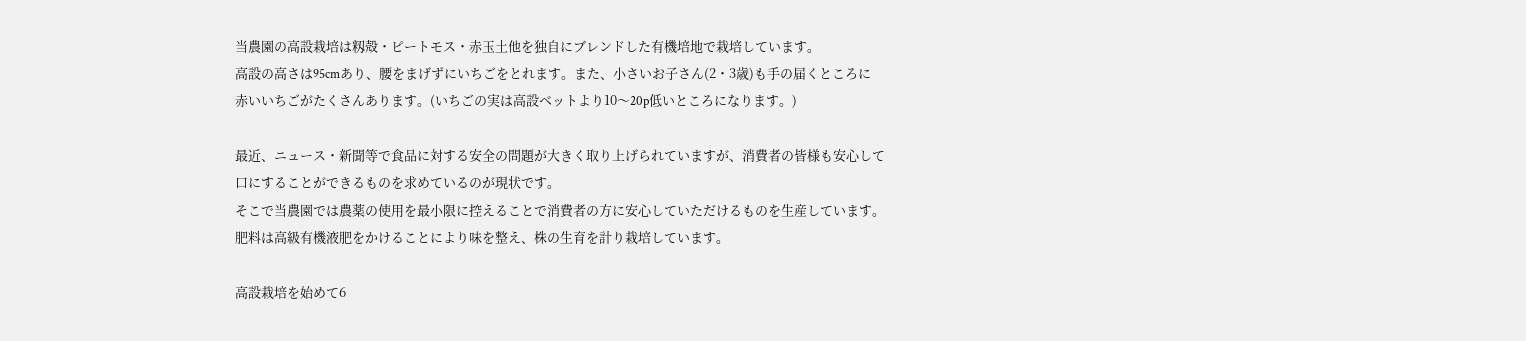当農園の高設栽培は籾殻・ピートモス・赤玉土他を独自にブレンドした有機培地で栽培しています。
高設の高さは95cmあり、腰をまげずにいちごをとれます。また、小さいお子さん(2・3歳)も手の届くところに
赤いいちごがたくさんあります。(いちごの実は高設ベットより10〜20p低いところになります。)

最近、ニュース・新聞等で食品に対する安全の問題が大きく取り上げられていますが、消費者の皆様も安心して
口にすることができるものを求めているのが現状です。
そこで当農園では農薬の使用を最小限に控えることで消費者の方に安心していただけるものを生産しています。
肥料は高級有機液肥をかけることにより味を整え、株の生育を計り栽培しています。

高設栽培を始めて6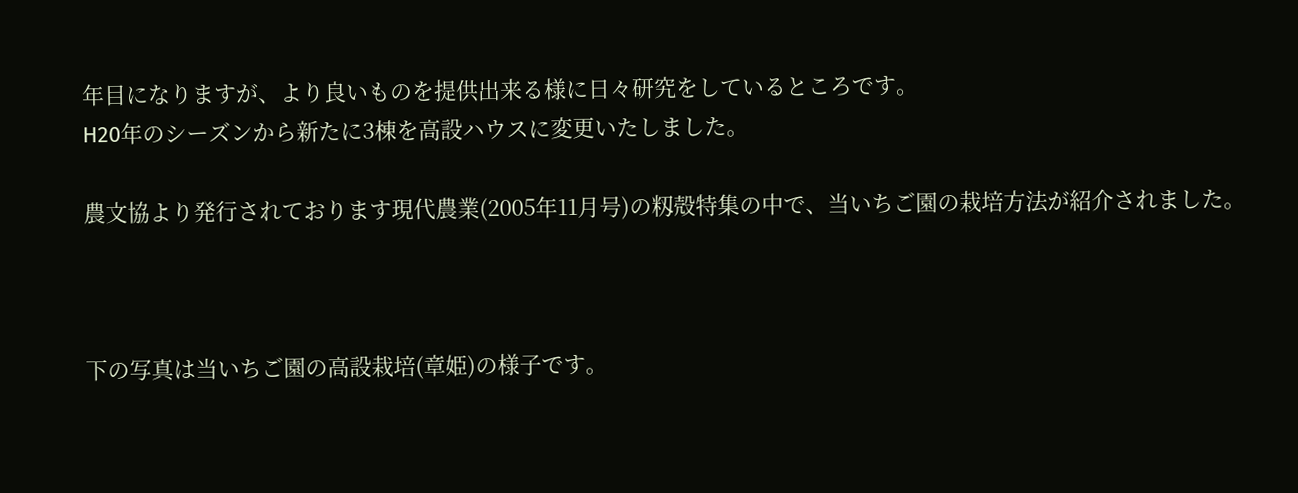年目になりますが、より良いものを提供出来る様に日々研究をしているところです。
H20年のシーズンから新たに3棟を高設ハウスに変更いたしました。

農文協より発行されております現代農業(2005年11月号)の籾殻特集の中で、当いちご園の栽培方法が紹介されました。



下の写真は当いちご園の高設栽培(章姫)の様子です。